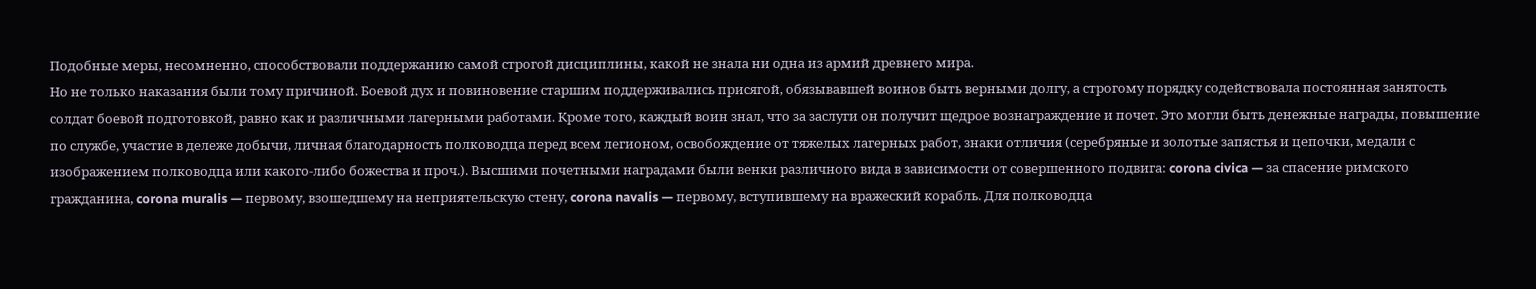Подобные меры, несомненно, способствовали поддержанию самой строгой дисциплины, какой не знала ни одна из армий древнего мира.
Но не только наказания были тому причиной. Боевой дух и повиновение старшим поддерживались присягой, обязывавшей воинов быть верными долгу, а строгому порядку содействовала постоянная занятость солдат боевой подготовкой, равно как и различными лагерными работами. Кроме того, каждый воин знал, что за заслуги он получит щедрое вознаграждение и почет. Это могли быть денежные награды, повышение по службе, участие в дележе добычи, личная благодарность полководца перед всем легионом, освобождение от тяжелых лагерных работ, знаки отличия (серебряные и золотые запястья и цепочки, медали с изображением полководца или какого-либо божества и проч.). Высшими почетными наградами были венки различного вида в зависимости от совершенного подвига: corona civica — за спасение римского гражданина, corona muralis — первому, взошедшему на неприятельскую стену, corona navalis — первому, вступившему на вражеский корабль. Для полководца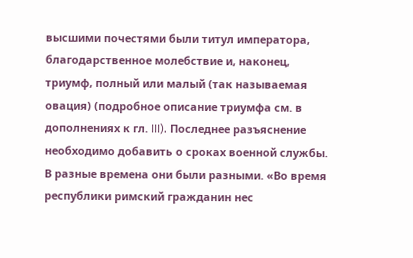высшими почестями были титул императора, благодарственное молебствие и, наконец, триумф, полный или малый (так называемая овация) (подробное описание триумфа см. в дополнениях к гл. III). Последнее разъяснение необходимо добавить о сроках военной службы. В разные времена они были разными. «Во время республики римский гражданин нес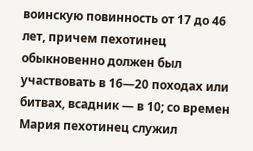воинскую повинность от 17 до 46 лет, причем пехотинец обыкновенно должен был участвовать в 16—20 походах или битвах, всадник — в 10; со времен Мария пехотинец служил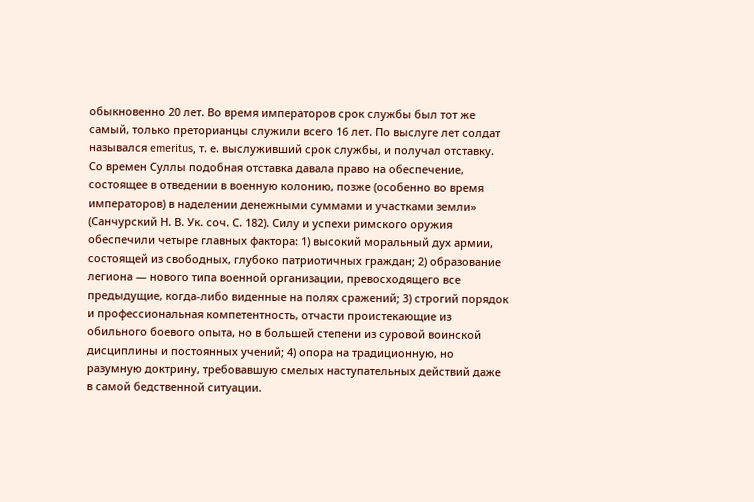обыкновенно 20 лет. Во время императоров срок службы был тот же самый, только преторианцы служили всего 16 лет. По выслуге лет солдат назывался emeritus, т. е. выслуживший срок службы, и получал отставку. Со времен Суллы подобная отставка давала право на обеспечение, состоящее в отведении в военную колонию, позже (особенно во время императоров) в наделении денежными суммами и участками земли» (Санчурский Н. В. Ук. соч. С. 182). Силу и успехи римского оружия обеспечили четыре главных фактора: 1) высокий моральный дух армии, состоящей из свободных, глубоко патриотичных граждан; 2) образование легиона — нового типа военной организации, превосходящего все предыдущие, когда-либо виденные на полях сражений; 3) строгий порядок и профессиональная компетентность, отчасти проистекающие из обильного боевого опыта, но в большей степени из суровой воинской дисциплины и постоянных учений; 4) опора на традиционную, но разумную доктрину, требовавшую смелых наступательных действий даже в самой бедственной ситуации.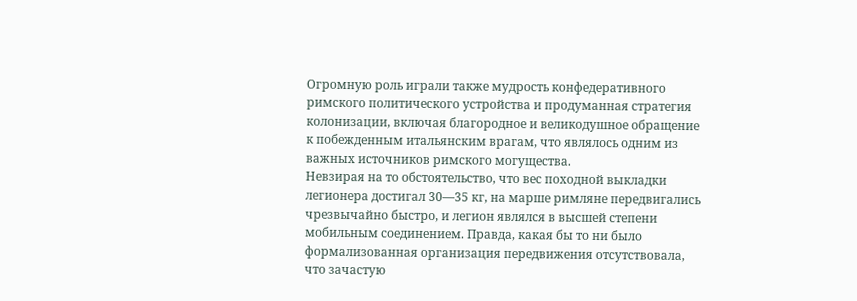Огромную роль играли также мудрость конфедеративного римского политического устройства и продуманная стратегия колонизации, включая благородное и великодушное обращение к побежденным итальянским врагам, что являлось одним из важных источников римского могущества.
Невзирая на то обстоятельство, что вес походной выкладки легионера достигал 30—35 кг, на марше римляне передвигались чрезвычайно быстро, и легион являлся в высшей степени мобильным соединением. Правда, какая бы то ни было формализованная организация передвижения отсутствовала, что зачастую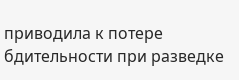приводила к потере бдительности при разведке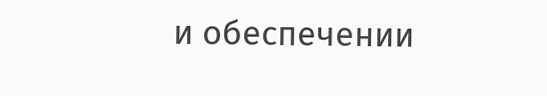и обеспечении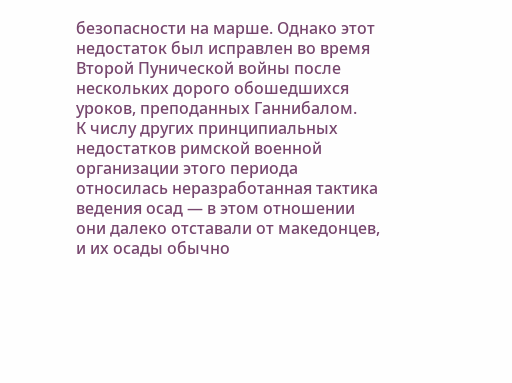безопасности на марше. Однако этот недостаток был исправлен во время Второй Пунической войны после нескольких дорого обошедшихся уроков, преподанных Ганнибалом.
К числу других принципиальных недостатков римской военной организации этого периода относилась неразработанная тактика ведения осад — в этом отношении они далеко отставали от македонцев, и их осады обычно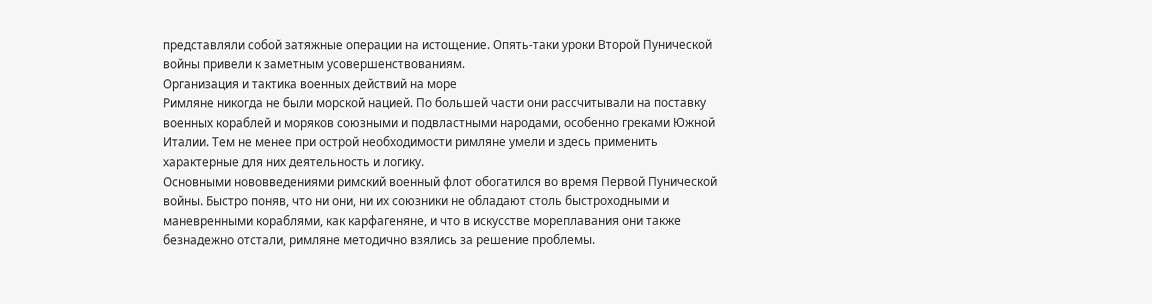представляли собой затяжные операции на истощение. Опять-таки уроки Второй Пунической войны привели к заметным усовершенствованиям.
Организация и тактика военных действий на море
Римляне никогда не были морской нацией. По большей части они рассчитывали на поставку военных кораблей и моряков союзными и подвластными народами, особенно греками Южной Италии. Тем не менее при острой необходимости римляне умели и здесь применить характерные для них деятельность и логику.
Основными нововведениями римский военный флот обогатился во время Первой Пунической войны. Быстро поняв, что ни они, ни их союзники не обладают столь быстроходными и маневренными кораблями, как карфагеняне, и что в искусстве мореплавания они также безнадежно отстали, римляне методично взялись за решение проблемы.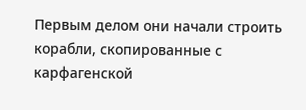Первым делом они начали строить корабли, скопированные с карфагенской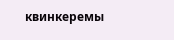квинкеремы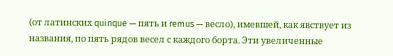(от латинских quinque — пять и remus — весло), имевшей, как явствует из названия, по пять рядов весел с каждого борта. Эти увеличенные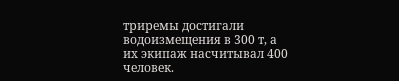триремы достигали водоизмещения в 300 т, а их экипаж насчитывал 400 человек.